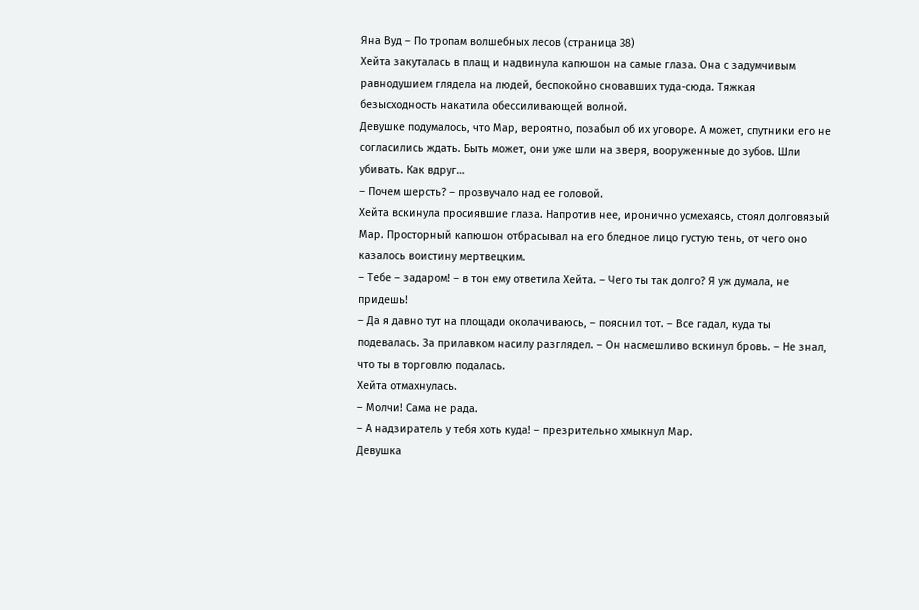Яна Вуд – По тропам волшебных лесов (страница 38)
Хейта закуталась в плащ и надвинула капюшон на самые глаза. Она с задумчивым равнодушием глядела на людей, беспокойно сновавших туда-сюда. Тяжкая безысходность накатила обессиливающей волной.
Девушке подумалось, что Мар, вероятно, позабыл об их уговоре. А может, спутники его не согласились ждать. Быть может, они уже шли на зверя, вооруженные до зубов. Шли убивать. Как вдруг…
– Почем шерсть? – прозвучало над ее головой.
Хейта вскинула просиявшие глаза. Напротив нее, иронично усмехаясь, стоял долговязый Мар. Просторный капюшон отбрасывал на его бледное лицо густую тень, от чего оно казалось воистину мертвецким.
– Тебе – задаром! – в тон ему ответила Хейта. – Чего ты так долго? Я уж думала, не придешь!
– Да я давно тут на площади околачиваюсь, – пояснил тот. – Все гадал, куда ты подевалась. За прилавком насилу разглядел. – Он насмешливо вскинул бровь. – Не знал, что ты в торговлю подалась.
Хейта отмахнулась.
– Молчи! Сама не рада.
– А надзиратель у тебя хоть куда! – презрительно хмыкнул Мар.
Девушка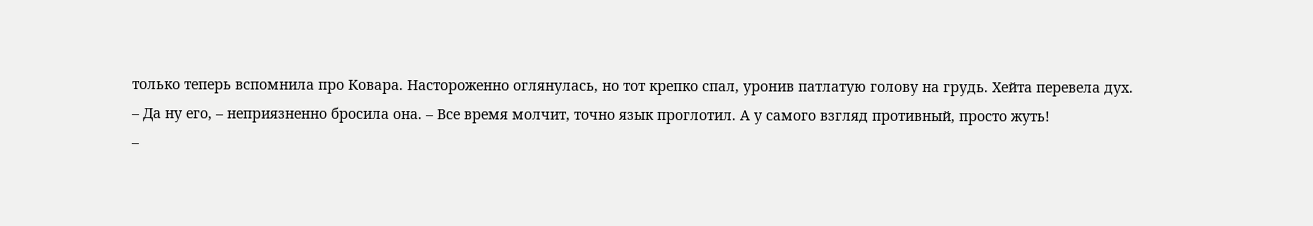только теперь вспомнила про Ковара. Настороженно оглянулась, но тот крепко спал, уронив патлатую голову на грудь. Хейта перевела дух.
– Да ну его, – неприязненно бросила она. – Все время молчит, точно язык проглотил. А у самого взгляд противный, просто жуть!
–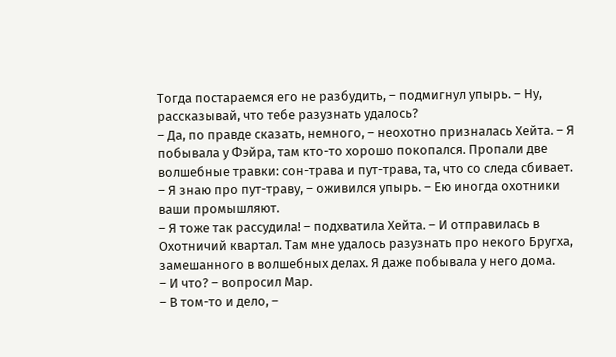Тогда постараемся его не разбудить, – подмигнул упырь. – Ну, рассказывай, что тебе разузнать удалось?
– Да, по правде сказать, немного, – неохотно призналась Хейта. – Я побывала у Фэйра, там кто-то хорошо покопался. Пропали две волшебные травки: сон-трава и пут-трава, та, что со следа сбивает.
– Я знаю про пут-траву, – оживился упырь. – Ею иногда охотники ваши промышляют.
– Я тоже так рассудила! – подхватила Хейта. – И отправилась в Охотничий квартал. Там мне удалось разузнать про некого Бругха, замешанного в волшебных делах. Я даже побывала у него дома.
– И что? – вопросил Мар.
– В том-то и дело, –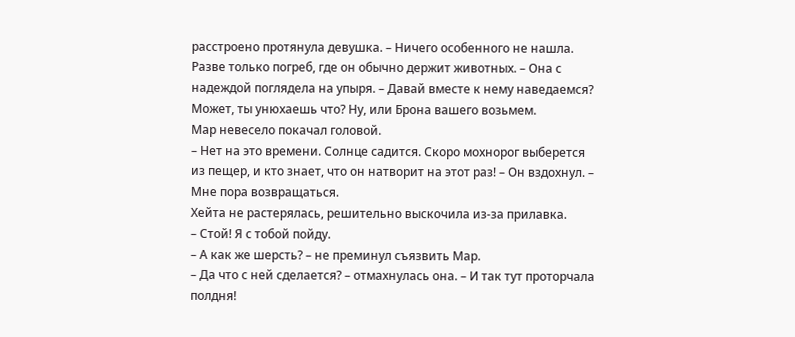расстроено протянула девушка. – Ничего особенного не нашла. Разве только погреб, где он обычно держит животных. – Она с надеждой поглядела на упыря. – Давай вместе к нему наведаемся? Может, ты унюхаешь что? Ну, или Брона вашего возьмем.
Мар невесело покачал головой.
– Нет на это времени. Солнце садится. Скоро мохнорог выберется из пещер, и кто знает, что он натворит на этот раз! – Он вздохнул. – Мне пора возвращаться.
Хейта не растерялась, решительно выскочила из-за прилавка.
– Стой! Я с тобой пойду.
– А как же шерсть? – не преминул съязвить Мар.
– Да что с ней сделается? – отмахнулась она. – И так тут проторчала полдня!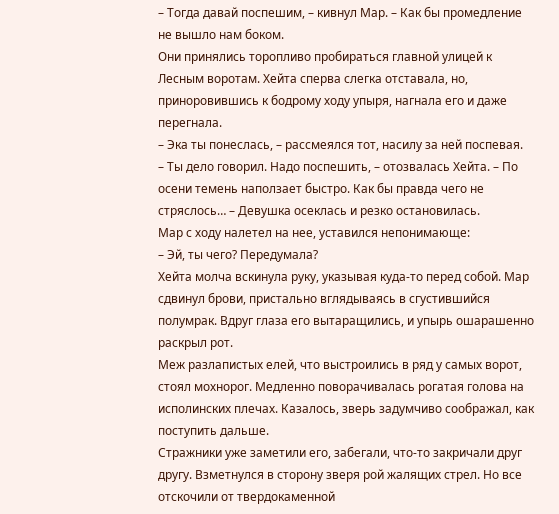– Тогда давай поспешим, – кивнул Мар. – Как бы промедление не вышло нам боком.
Они принялись торопливо пробираться главной улицей к Лесным воротам. Хейта сперва слегка отставала, но, приноровившись к бодрому ходу упыря, нагнала его и даже перегнала.
– Эка ты понеслась, – рассмеялся тот, насилу за ней поспевая.
– Ты дело говорил. Надо поспешить, – отозвалась Хейта. – По осени темень наползает быстро. Как бы правда чего не стряслось… – Девушка осеклась и резко остановилась.
Мар с ходу налетел на нее, уставился непонимающе:
– Эй, ты чего? Передумала?
Хейта молча вскинула руку, указывая куда-то перед собой. Мар сдвинул брови, пристально вглядываясь в сгустившийся полумрак. Вдруг глаза его вытаращились, и упырь ошарашенно раскрыл рот.
Меж разлапистых елей, что выстроились в ряд у самых ворот, стоял мохнорог. Медленно поворачивалась рогатая голова на исполинских плечах. Казалось, зверь задумчиво соображал, как поступить дальше.
Стражники уже заметили его, забегали, что-то закричали друг другу. Взметнулся в сторону зверя рой жалящих стрел. Но все отскочили от твердокаменной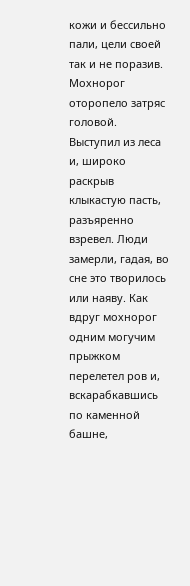кожи и бессильно пали, цели своей так и не поразив.
Мохнорог оторопело затряс головой. Выступил из леса и, широко раскрыв клыкастую пасть, разъяренно взревел. Люди замерли, гадая, во сне это творилось или наяву. Как вдруг мохнорог одним могучим прыжком перелетел ров и, вскарабкавшись по каменной башне,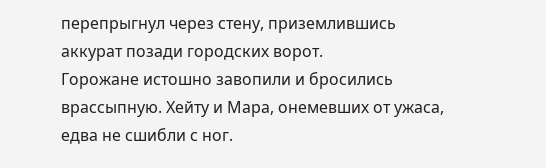перепрыгнул через стену, приземлившись аккурат позади городских ворот.
Горожане истошно завопили и бросились врассыпную. Хейту и Мара, онемевших от ужаса, едва не сшибли с ног.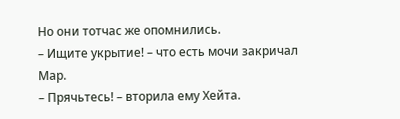Но они тотчас же опомнились.
– Ищите укрытие! – что есть мочи закричал Мар.
– Прячьтесь! – вторила ему Хейта.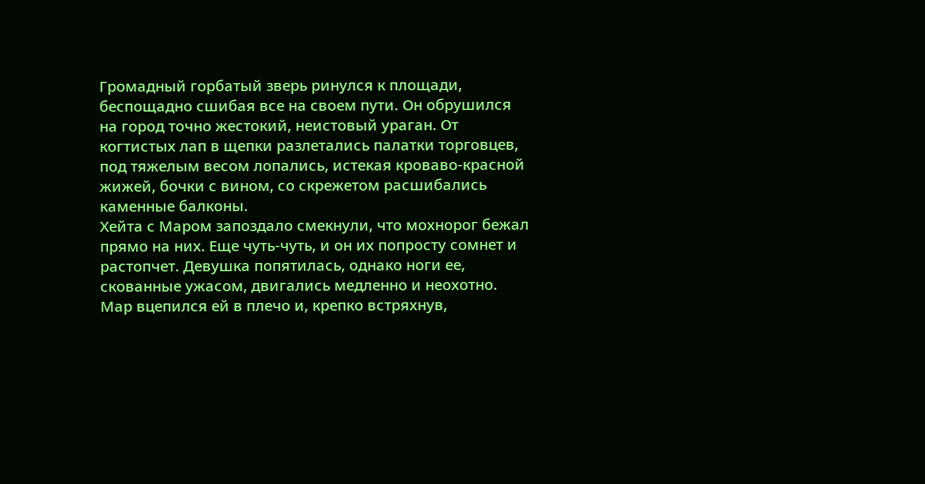Громадный горбатый зверь ринулся к площади, беспощадно сшибая все на своем пути. Он обрушился на город точно жестокий, неистовый ураган. От когтистых лап в щепки разлетались палатки торговцев, под тяжелым весом лопались, истекая кроваво-красной жижей, бочки с вином, со скрежетом расшибались каменные балконы.
Хейта с Маром запоздало смекнули, что мохнорог бежал прямо на них. Еще чуть-чуть, и он их попросту сомнет и растопчет. Девушка попятилась, однако ноги ее, скованные ужасом, двигались медленно и неохотно. Мар вцепился ей в плечо и, крепко встряхнув,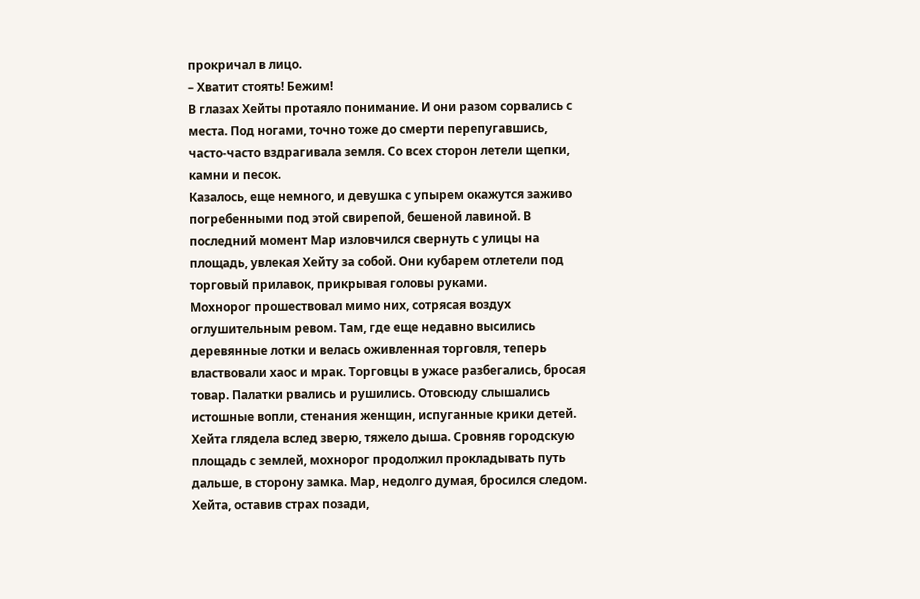прокричал в лицо.
– Хватит стоять! Бежим!
В глазах Хейты протаяло понимание. И они разом сорвались с места. Под ногами, точно тоже до смерти перепугавшись, часто-часто вздрагивала земля. Со всех сторон летели щепки, камни и песок.
Казалось, еще немного, и девушка с упырем окажутся заживо погребенными под этой свирепой, бешеной лавиной. В последний момент Мар изловчился свернуть с улицы на площадь, увлекая Хейту за собой. Они кубарем отлетели под торговый прилавок, прикрывая головы руками.
Мохнорог прошествовал мимо них, сотрясая воздух оглушительным ревом. Там, где еще недавно высились деревянные лотки и велась оживленная торговля, теперь властвовали хаос и мрак. Торговцы в ужасе разбегались, бросая товар. Палатки рвались и рушились. Отовсюду слышались истошные вопли, стенания женщин, испуганные крики детей.
Хейта глядела вслед зверю, тяжело дыша. Сровняв городскую площадь с землей, мохнорог продолжил прокладывать путь дальше, в сторону замка. Мар, недолго думая, бросился следом. Хейта, оставив страх позади,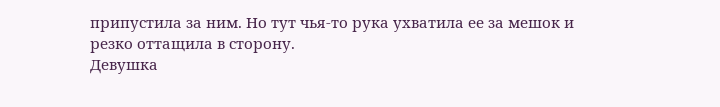припустила за ним. Но тут чья-то рука ухватила ее за мешок и резко оттащила в сторону.
Девушка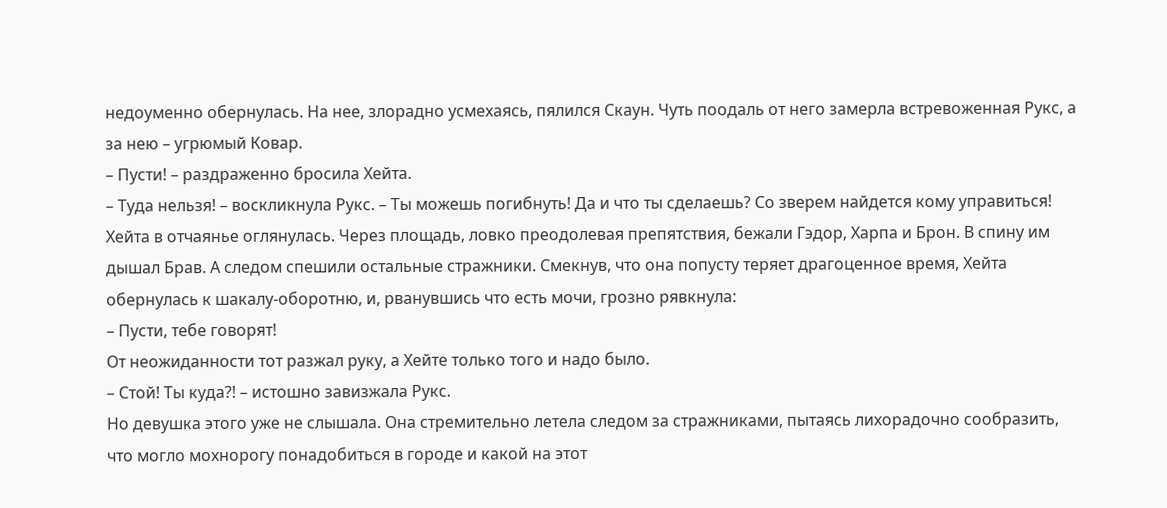недоуменно обернулась. На нее, злорадно усмехаясь, пялился Скаун. Чуть поодаль от него замерла встревоженная Рукс, а за нею – угрюмый Ковар.
– Пусти! – раздраженно бросила Хейта.
– Туда нельзя! – воскликнула Рукс. – Ты можешь погибнуть! Да и что ты сделаешь? Со зверем найдется кому управиться!
Хейта в отчаянье оглянулась. Через площадь, ловко преодолевая препятствия, бежали Гэдор, Харпа и Брон. В спину им дышал Брав. А следом спешили остальные стражники. Смекнув, что она попусту теряет драгоценное время, Хейта обернулась к шакалу-оборотню, и, рванувшись что есть мочи, грозно рявкнула:
– Пусти, тебе говорят!
От неожиданности тот разжал руку, а Хейте только того и надо было.
– Стой! Ты куда?! – истошно завизжала Рукс.
Но девушка этого уже не слышала. Она стремительно летела следом за стражниками, пытаясь лихорадочно сообразить, что могло мохнорогу понадобиться в городе и какой на этот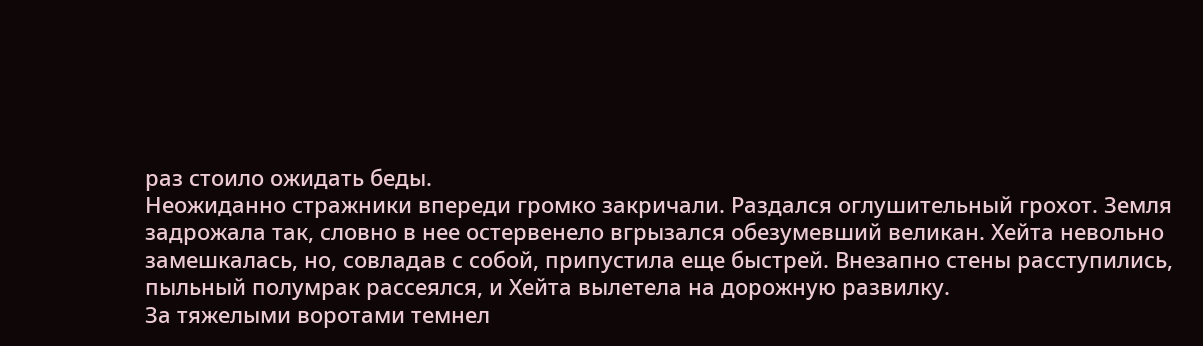раз стоило ожидать беды.
Неожиданно стражники впереди громко закричали. Раздался оглушительный грохот. Земля задрожала так, словно в нее остервенело вгрызался обезумевший великан. Хейта невольно замешкалась, но, совладав с собой, припустила еще быстрей. Внезапно стены расступились, пыльный полумрак рассеялся, и Хейта вылетела на дорожную развилку.
За тяжелыми воротами темнел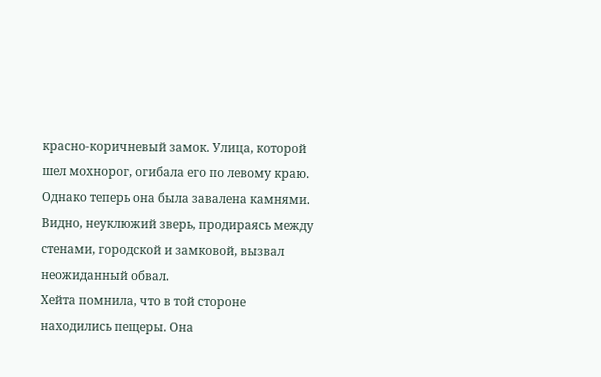красно-коричневый замок. Улица, которой шел мохнорог, огибала его по левому краю. Однако теперь она была завалена камнями. Видно, неуклюжий зверь, продираясь между стенами, городской и замковой, вызвал неожиданный обвал.
Хейта помнила, что в той стороне находились пещеры. Она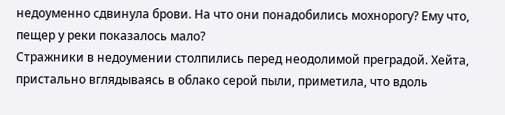недоуменно сдвинула брови. На что они понадобились мохнорогу? Ему что, пещер у реки показалось мало?
Стражники в недоумении столпились перед неодолимой преградой. Хейта, пристально вглядываясь в облако серой пыли, приметила, что вдоль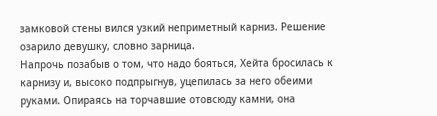замковой стены вился узкий неприметный карниз. Решение озарило девушку, словно зарница.
Напрочь позабыв о том, что надо бояться, Хейта бросилась к карнизу и, высоко подпрыгнув, уцепилась за него обеими руками. Опираясь на торчавшие отовсюду камни, она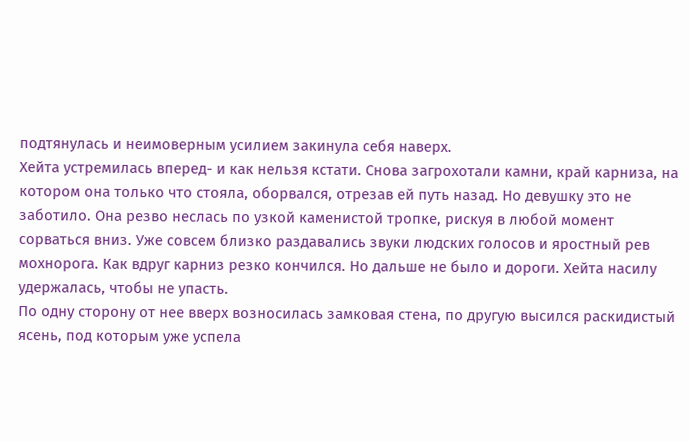подтянулась и неимоверным усилием закинула себя наверх.
Хейта устремилась вперед- и как нельзя кстати. Снова загрохотали камни, край карниза, на котором она только что стояла, оборвался, отрезав ей путь назад. Но девушку это не заботило. Она резво неслась по узкой каменистой тропке, рискуя в любой момент сорваться вниз. Уже совсем близко раздавались звуки людских голосов и яростный рев мохнорога. Как вдруг карниз резко кончился. Но дальше не было и дороги. Хейта насилу удержалась, чтобы не упасть.
По одну сторону от нее вверх возносилась замковая стена, по другую высился раскидистый ясень, под которым уже успела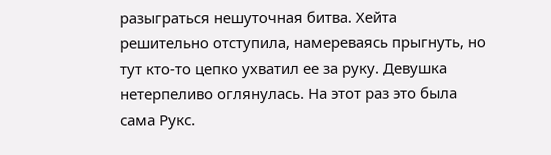разыграться нешуточная битва. Хейта решительно отступила, намереваясь прыгнуть, но тут кто-то цепко ухватил ее за руку. Девушка нетерпеливо оглянулась. На этот раз это была сама Рукс.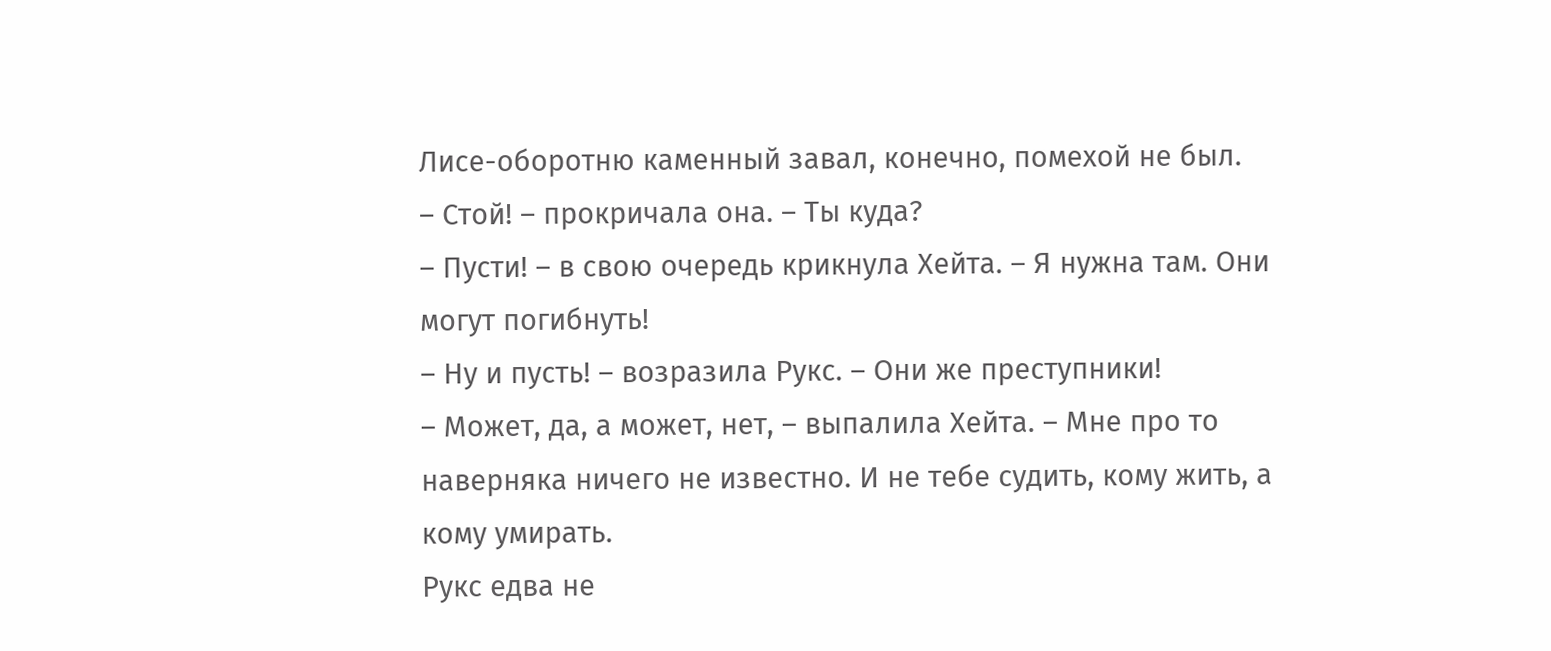Лисе-оборотню каменный завал, конечно, помехой не был.
– Стой! – прокричала она. – Ты куда?
– Пусти! – в свою очередь крикнула Хейта. – Я нужна там. Они могут погибнуть!
– Ну и пусть! – возразила Рукс. – Они же преступники!
– Может, да, а может, нет, – выпалила Хейта. – Мне про то наверняка ничего не известно. И не тебе судить, кому жить, а кому умирать.
Рукс едва не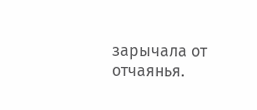зарычала от отчаянья.